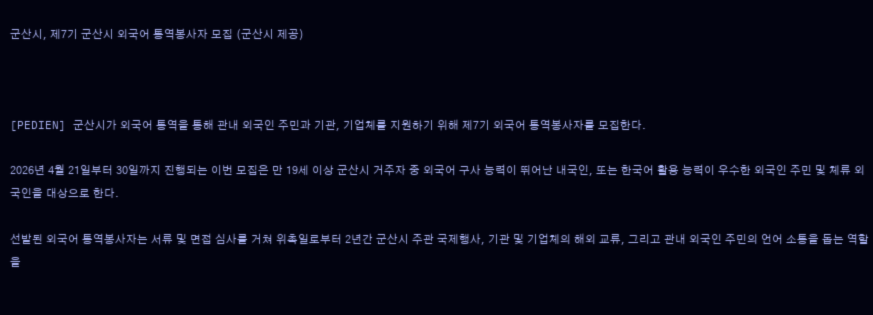군산시, 제7기 군산시 외국어 통역봉사자 모집 (군산시 제공)



[PEDIEN] 군산시가 외국어 통역을 통해 관내 외국인 주민과 기관, 기업체를 지원하기 위해 제7기 외국어 통역봉사자를 모집한다.

2026년 4월 21일부터 30일까지 진행되는 이번 모집은 만 19세 이상 군산시 거주자 중 외국어 구사 능력이 뛰어난 내국인, 또는 한국어 활용 능력이 우수한 외국인 주민 및 체류 외국인을 대상으로 한다.

선발된 외국어 통역봉사자는 서류 및 면접 심사를 거쳐 위촉일로부터 2년간 군산시 주관 국제행사, 기관 및 기업체의 해외 교류, 그리고 관내 외국인 주민의 언어 소통을 돕는 역할을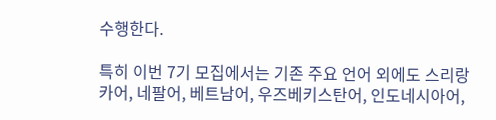수행한다.

특히 이번 7기 모집에서는 기존 주요 언어 외에도 스리랑카어, 네팔어, 베트남어, 우즈베키스탄어, 인도네시아어,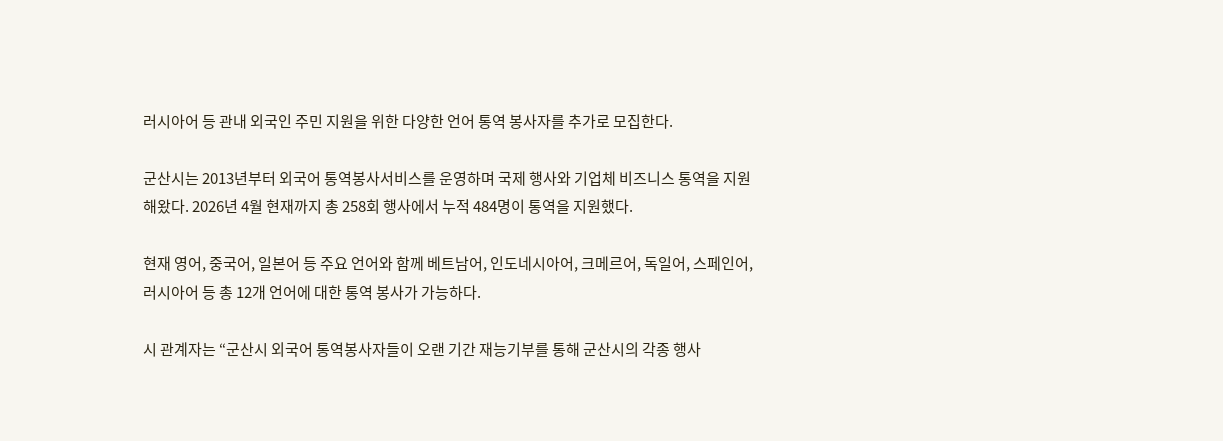러시아어 등 관내 외국인 주민 지원을 위한 다양한 언어 통역 봉사자를 추가로 모집한다.

군산시는 2013년부터 외국어 통역봉사서비스를 운영하며 국제 행사와 기업체 비즈니스 통역을 지원해왔다. 2026년 4월 현재까지 총 258회 행사에서 누적 484명이 통역을 지원했다.

현재 영어, 중국어, 일본어 등 주요 언어와 함께 베트남어, 인도네시아어, 크메르어, 독일어, 스페인어, 러시아어 등 총 12개 언어에 대한 통역 봉사가 가능하다.

시 관계자는 “군산시 외국어 통역봉사자들이 오랜 기간 재능기부를 통해 군산시의 각종 행사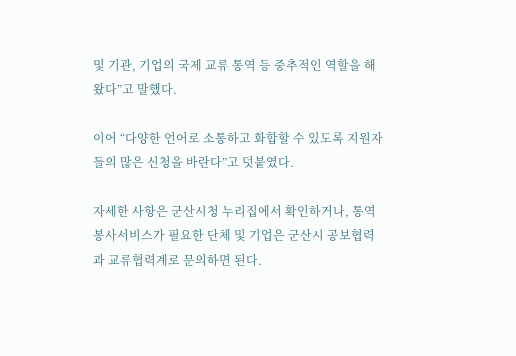및 기관, 기업의 국제 교류 통역 등 중추적인 역할을 해왔다”고 말했다.

이어 “다양한 언어로 소통하고 화합할 수 있도록 지원자들의 많은 신청을 바란다”고 덧붙였다.

자세한 사항은 군산시청 누리집에서 확인하거나, 통역봉사서비스가 필요한 단체 및 기업은 군산시 공보협력과 교류협력계로 문의하면 된다.